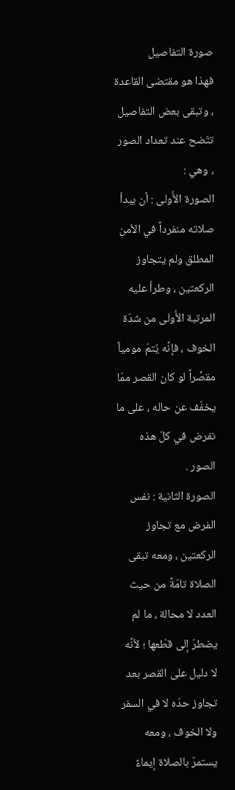صورة التفاصيل
فهذا هو مقتضى القاعدة ، وتبقى بعض التفاصيل تتّضح عند تعداد الصور ، وهي :
الصورة الأُولى : أن يبدأ صلاته منفرداً في الأمن المطلق ولم يتجاوز الركعتين ، وطرأ عليه المرتبة الأُولى من شدّة الخوف ، فإنَّه يُتمّ مومياً مقصِّراً لو كان القصر ممّا يخفّف عن حاله ، على ما نفرض في كلّ هذه الصور .
الصورة الثانية : نفس الفرض مع تجاوز الركعتين ، ومعه تبقى الصلاة تامّةً من حيث العدد لا محالة ، ما لم يضطرّ إلى قطْعها ؛ لأنَّه لا دليل على القصر بعد تجاوز حدّه لا في السفر ولا الخوف ، ومعه يستمرّ بالصلاة إيماءً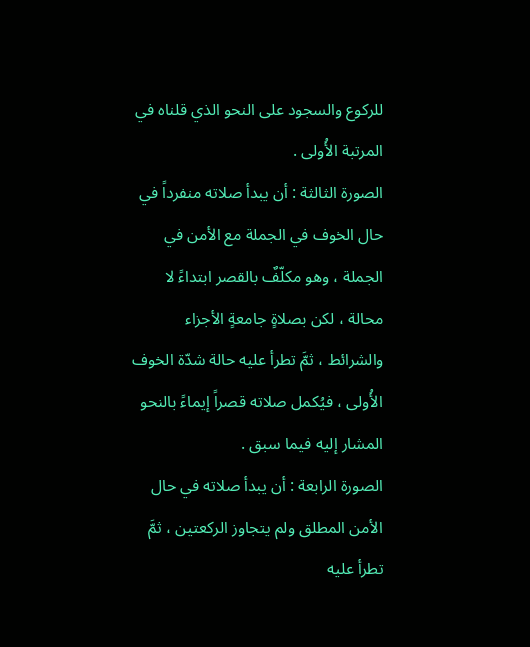للركوع والسجود على النحو الذي قلناه في المرتبة الأُولى .
الصورة الثالثة : أن يبدأ صلاته منفرداً في حال الخوف في الجملة مع الأمن في الجملة ، وهو مكلّفٌ بالقصر ابتداءً لا محالة ، لكن بصلاةٍ جامعةٍ الأجزاء والشرائط ، ثمَّ تطرأ عليه حالة شدّة الخوف الأُولى ، فيُكمل صلاته قصراً إيماءً بالنحو المشار إليه فيما سبق .
الصورة الرابعة : أن يبدأ صلاته في حال الأمن المطلق ولم يتجاوز الركعتين ، ثمَّ تطرأ عليه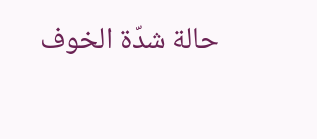حالة شدّة الخوف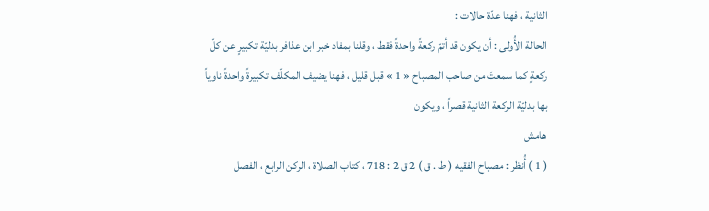الثانية ، فهنا عدّة حالات :
الحالة الأُولى : أن يكون قد أتمّ ركعةً واحدةً فقط ، وقلنا بمفاد خبر ابن عذافر بدليّة تكبيرٍ عن كلّ ركعةٍ كما سمعتَ من صاحب المصباح « 1 » قبل قليل ، فهنا يضيف المكلّف تكبيرةً واحدةً ناوياً بها بدليّة الركعة الثانية قصراً ، ويكون
هامش
( 1 ) أُنظر : مصباح الفقيه ( ط . ق ) 2 ق 2 : 718 ، كتاب الصلاة ، الركن الرابع ، الفصل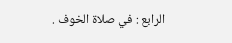الرابع : في صلاة الخوف .